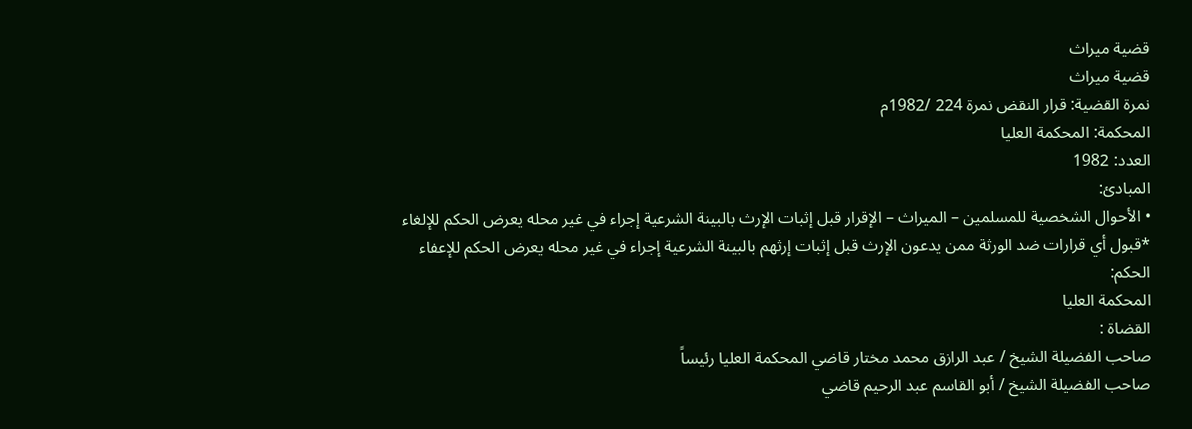قضية ميراث
قضية ميراث
نمرة القضية: قرار النقض نمرة 224 /1982م
المحكمة: المحكمة العليا
العدد: 1982
المبادئ:
• الأحوال الشخصية للمسلمين – الميراث – الإقرار قبل إثبات الإرث بالبينة الشرعية إجراء في غير محله يعرض الحكم للإلغاء
*قبول أي قرارات ضد الورثة ممن يدعون الإرث قبل إثبات إرثهم بالبينة الشرعية إجراء في غير محله يعرض الحكم للإعفاء
الحكم:
المحكمة العليا
القضاة :
صاحب الفضيلة الشيخ / عبد الرازق محمد مختار قاضي المحكمة العليا رئيساً
صاحب الفضيلة الشيخ / أبو القاسم عبد الرحيم قاضي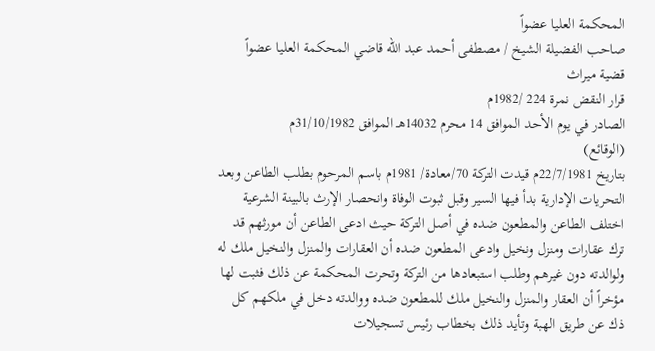المحكمة العليا عضواً
صاحب الفضيلة الشيخ / مصطفى أحمد عبد الله قاضي المحكمة العليا عضواً
قضية ميراث
قرار النقض نمرة 224 /1982م
الصادر في يوم الأحد الموافق 14 محرم 14032هـ الموافق 31/10/1982م
(الوقائع)
بتاريخ 22/7/1981م قيدت التركة 70/معادة/ 1981م باسم المرحوم بطلب الطاعن وبعد التحريات الإدارية بدأ فيها السير وقبل ثبوت الوفاة وانحصار الإرث بالبينة الشرعية اختلف الطاعن والمطعون ضده في أصل التركة حيث ادعى الطاعن أن مورثهم قد ترك عقارات ومنزل ونخيل وادعى المطعون ضده أن العقارات والمنزل والنخيل ملك له ولوالدته دون غيرهم وطلب استبعادها من التركة وتحرت المحكمة عن ذلك فثبت لها مؤخراً أن العقار والمنزل والنخيل ملك للمطعون ضده ووالدته دخل في ملكهم كل ذك عن طريق الهبة وتأيد ذلك بخطاب رئيس تسجيلات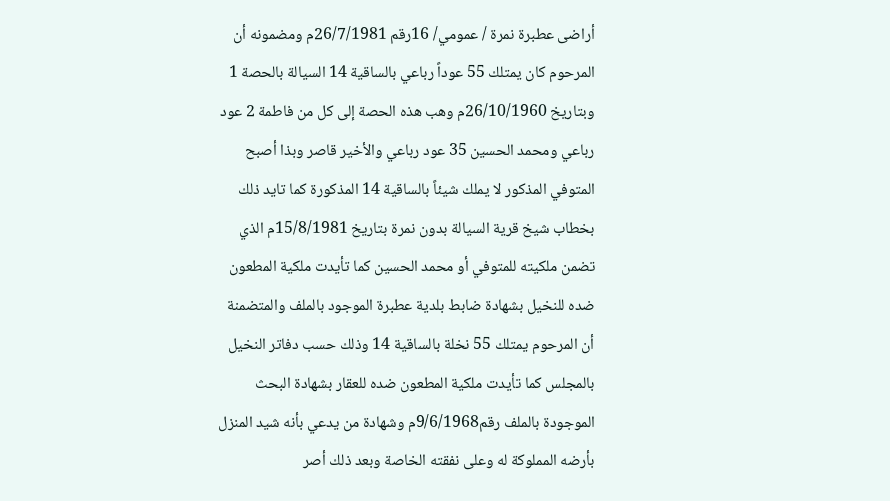أراضى عطبرة نمرة / عمومي/ 16رقم 26/7/1981م ومضمونه أن المرحوم كان يمتلك 55 عوداً رباعي بالساقية 14 السيالة بالحصة 1 وبتاريخ 26/10/1960م وهب هذه الحصة إلى كل من فاطمة 2 عود رباعي ومحمد الحسين 35 عود رباعي والأخير قاصر وبذا أصبح المتوفي المذكور لا يملك شيئاً بالساقية 14 المذكورة كما تايد ذلك بخطاب شيخ قرية السيالة بدون نمرة بتاريخ 15/8/1981م الذي تضمن ملكيته للمتوفي أو محمد الحسين كما تأيدت ملكية المطعون ضده للنخيل بشهادة ضابط بلدية عطبرة الموجود بالملف والمتضمنة أن المرحوم يمتلك 55 نخلة بالساقية 14 وذلك حسب دفاتر النخيل بالمجلس كما تأيدت ملكية المطعون ضده للعقار بشهادة البحث الموجودة بالملف رقم9/6/1968م وشهادة من يدعي بأنه شيد المنزل بأرضه المملوكة له وعلى نفقته الخاصة وبعد ذلك أصر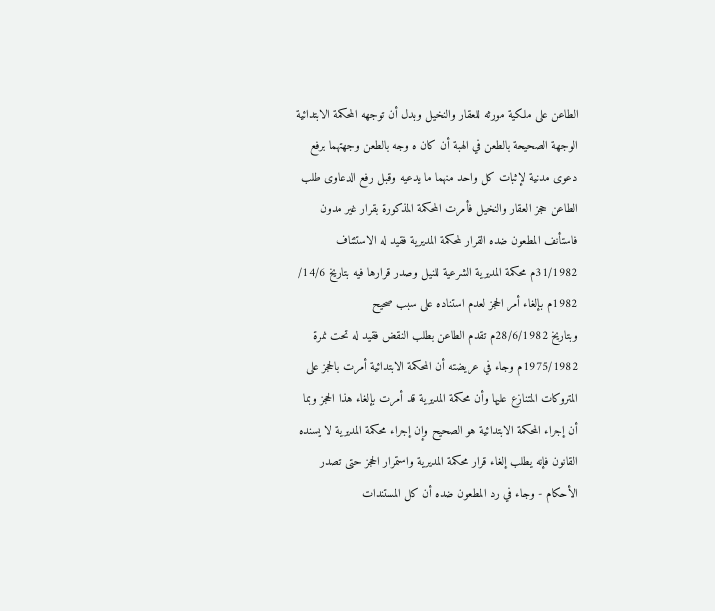الطاعن على ملكية مورثه للعقار والنخيل وبدل أن توجهه المحكمة الابتدائية الوجهة الصحيحة بالطعن في الهبة أن كان ه وجه بالطعن وجهتهما برفع دعوى مدنية لإثبات كل واحد منهما ما يدعيه وقبل رفع الدعاوى طلب الطاعن حجز العقار والنخيل فأمرت المحكمة المذكورة بقرار غير مدون فاستأنف المطعون ضده القرار لمحكمة المديرية فقيد له الاستئناف 31/1982م محكمة المديرية الشرعية للنيل وصدر قرارها فيه بتاريخ 14/6/ 1982م بإلغاء أمر الحجز لعدم استناده على سبب صحيح
وبتاريخ 28/6/1982م تقدم الطاعن بطلب النقض فقيد له تحت نمرة 1975/1982م وجاء في عريضته أن المحكمة الابتدائية أمرت بالحجز على المتروكات المتنازع عليها وأن محكمة المديرية قد أمرت بإلغاء هذا الحجز وبما أن إجراء المحكمة الابتدائية هو الصحيح وإن إجراء محكمة المديرية لا يسنده القانون فإنه يطلب إلغاء قرار محكمة المديرية واستمرار الحجز حتى تصدر الأحكام - وجاء في رد المطعون ضده أن كل المستندات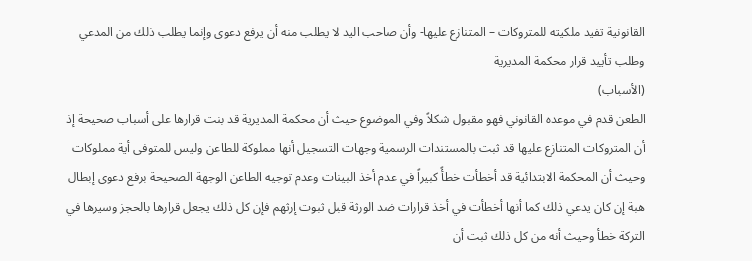القانونية تفيد ملكيته للمتروكات – المتنازع عليها- وأن صاحب اليد لا يطلب منه أن يرفع دعوى وإنما يطلب ذلك من المدعي وطلب تأييد قرار محكمة المديرية
(الأسباب)
الطعن قدم في موعده القانوني فهو مقبول شكلاً وفي الموضوع حيث أن محكمة المديرية قد بنت قرارها على أسباب صحيحة إذ أن المتروكات المتنازع عليها قد ثبت بالمستندات الرسمية وجهات التسجيل أنها مملوكة للطاعن وليس للمتوفى أية مملوكات وحيث أن المحكمة الابتدائية قد أخطأت خطأً كبيراً في عدم أخذ البينات وعدم توجيه الطاعن الوجهة الصحيحة برفع دعوى إبطال هبة إن كان يدعي ذلك كما أنها أخطأت في أخذ قرارات ضد الورثة قبل ثبوت إرثهم فإن كل ذلك يجعل قرارها بالحجز وسيرها في التركة خطأ وحيث أنه من كل ذلك ثبت أن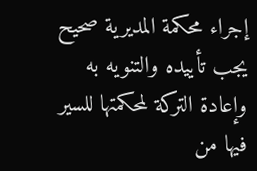إجراء محكمة المديرية صحيح يجب تأييده والتنويه به وإعادة التركة لمحكمتها للسير فيها من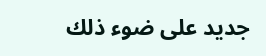جديد على ضوء ذلك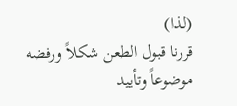(لذا)
قررنا قبول الطعن شكلاً ورفضه موضوعاً وتأييد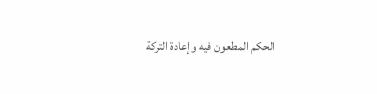الحكم المطعون فيه وإعادة التركة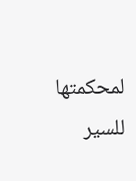لمحكمتها للسير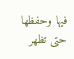فيها وحفظها حتى تظهر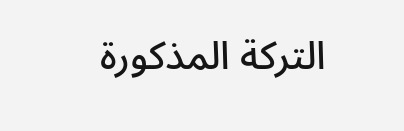التركة المذكورة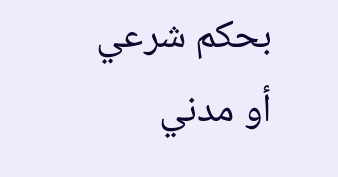بحكم شرعي أو مدني